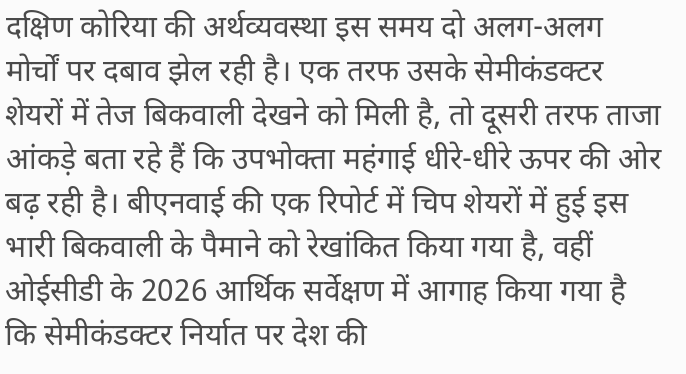दक्षिण कोरिया की अर्थव्यवस्था इस समय दो अलग-अलग मोर्चों पर दबाव झेल रही है। एक तरफ उसके सेमीकंडक्टर शेयरों में तेज बिकवाली देखने को मिली है, तो दूसरी तरफ ताजा आंकड़े बता रहे हैं कि उपभोक्ता महंगाई धीरे-धीरे ऊपर की ओर बढ़ रही है। बीएनवाई की एक रिपोर्ट में चिप शेयरों में हुई इस भारी बिकवाली के पैमाने को रेखांकित किया गया है, वहीं ओईसीडी के 2026 आर्थिक सर्वेक्षण में आगाह किया गया है कि सेमीकंडक्टर निर्यात पर देश की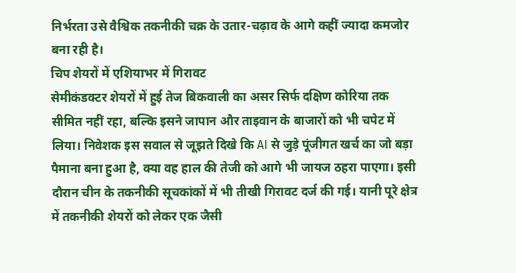निर्भरता उसे वैश्विक तकनीकी चक्र के उतार-चढ़ाव के आगे कहीं ज्यादा कमजोर बना रही है।
चिप शेयरों में एशियाभर में गिरावट
सेमीकंडक्टर शेयरों में हुई तेज बिकवाली का असर सिर्फ दक्षिण कोरिया तक सीमित नहीं रहा, बल्कि इसने जापान और ताइवान के बाजारों को भी चपेट में लिया। निवेशक इस सवाल से जूझते दिखे कि AI से जुड़े पूंजीगत खर्च का जो बड़ा पैमाना बना हुआ है, क्या वह हाल की तेजी को आगे भी जायज ठहरा पाएगा। इसी दौरान चीन के तकनीकी सूचकांकों में भी तीखी गिरावट दर्ज की गई। यानी पूरे क्षेत्र में तकनीकी शेयरों को लेकर एक जैसी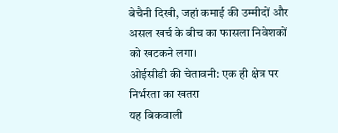बेचैनी दिखी, जहां कमाई की उम्मीदों और असल खर्च के बीच का फासला निवेशकों को खटकने लगा।
ओईसीडी की चेतावनी: एक ही क्षेत्र पर निर्भरता का खतरा
यह बिकवाली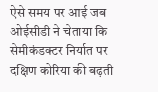ऐसे समय पर आई जब ओईसीडी ने चेताया कि सेमीकंडक्टर निर्यात पर दक्षिण कोरिया की बढ़ती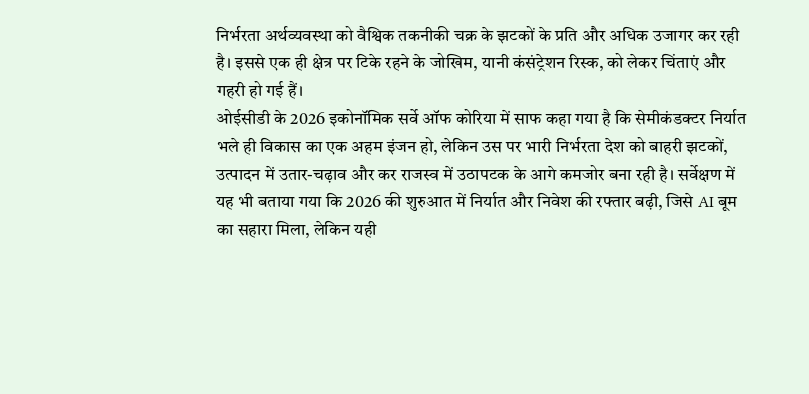निर्भरता अर्थव्यवस्था को वैश्विक तकनीकी चक्र के झटकों के प्रति और अधिक उजागर कर रही है। इससे एक ही क्षेत्र पर टिके रहने के जोखिम, यानी कंसंट्रेशन रिस्क, को लेकर चिंताएं और गहरी हो गई हैं।
ओईसीडी के 2026 इकोनॉमिक सर्वे ऑफ कोरिया में साफ कहा गया है कि सेमीकंडक्टर निर्यात भले ही विकास का एक अहम इंजन हो, लेकिन उस पर भारी निर्भरता देश को बाहरी झटकों, उत्पादन में उतार-चढ़ाव और कर राजस्व में उठापटक के आगे कमजोर बना रही है। सर्वेक्षण में यह भी बताया गया कि 2026 की शुरुआत में निर्यात और निवेश की रफ्तार बढ़ी, जिसे AI बूम का सहारा मिला, लेकिन यही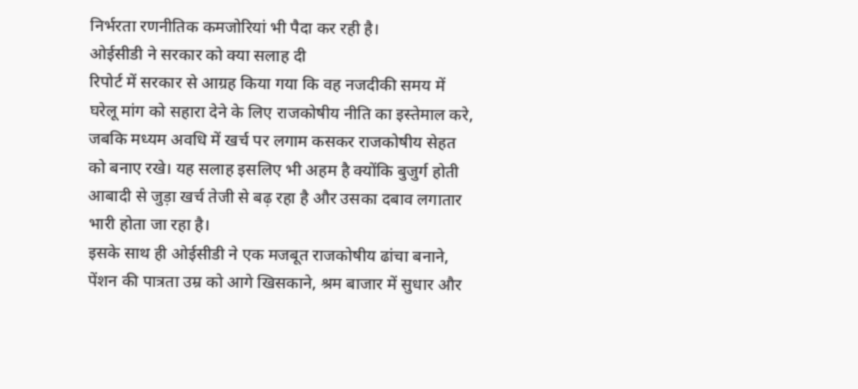निर्भरता रणनीतिक कमजोरियां भी पैदा कर रही है।
ओईसीडी ने सरकार को क्या सलाह दी
रिपोर्ट में सरकार से आग्रह किया गया कि वह नजदीकी समय में घरेलू मांग को सहारा देने के लिए राजकोषीय नीति का इस्तेमाल करे, जबकि मध्यम अवधि में खर्च पर लगाम कसकर राजकोषीय सेहत को बनाए रखे। यह सलाह इसलिए भी अहम है क्योंकि बुजुर्ग होती आबादी से जुड़ा खर्च तेजी से बढ़ रहा है और उसका दबाव लगातार भारी होता जा रहा है।
इसके साथ ही ओईसीडी ने एक मजबूत राजकोषीय ढांचा बनाने, पेंशन की पात्रता उम्र को आगे खिसकाने, श्रम बाजार में सुधार और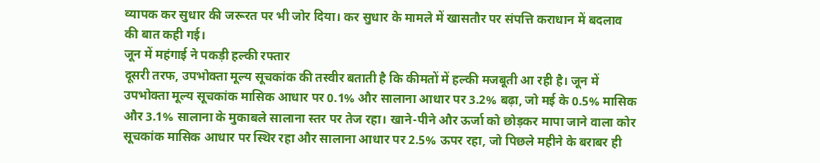व्यापक कर सुधार की जरूरत पर भी जोर दिया। कर सुधार के मामले में खासतौर पर संपत्ति कराधान में बदलाव की बात कही गई।
जून में महंगाई ने पकड़ी हल्की रफ्तार
दूसरी तरफ, उपभोक्ता मूल्य सूचकांक की तस्वीर बताती है कि कीमतों में हल्की मजबूती आ रही है। जून में उपभोक्ता मूल्य सूचकांक मासिक आधार पर 0.1% और सालाना आधार पर 3.2% बढ़ा, जो मई के 0.5% मासिक और 3.1% सालाना के मुकाबले सालाना स्तर पर तेज रहा। खाने-पीने और ऊर्जा को छोड़कर मापा जाने वाला कोर सूचकांक मासिक आधार पर स्थिर रहा और सालाना आधार पर 2.5% ऊपर रहा, जो पिछले महीने के बराबर ही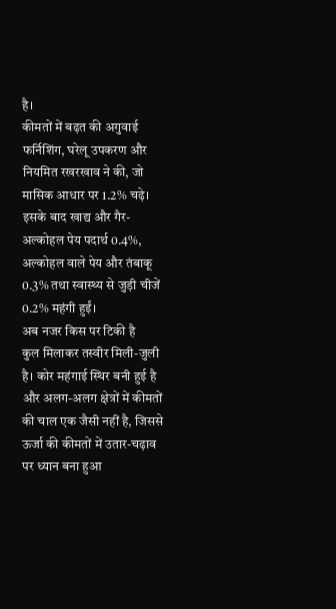है।
कीमतों में बढ़त की अगुवाई फर्निशिंग, घरेलू उपकरण और नियमित रखरखाव ने की, जो मासिक आधार पर 1.2% चढ़े। इसके बाद खाद्य और गैर-अल्कोहल पेय पदार्थ 0.4%, अल्कोहल वाले पेय और तंबाकू 0.3% तथा स्वास्थ्य से जुड़ी चीजें 0.2% महंगी हुईं।
अब नजर किस पर टिकी है
कुल मिलाकर तस्वीर मिली-जुली है। कोर महंगाई स्थिर बनी हुई है और अलग-अलग क्षेत्रों में कीमतों की चाल एक जैसी नहीं है, जिससे ऊर्जा की कीमतों में उतार-चढ़ाव पर ध्यान बना हुआ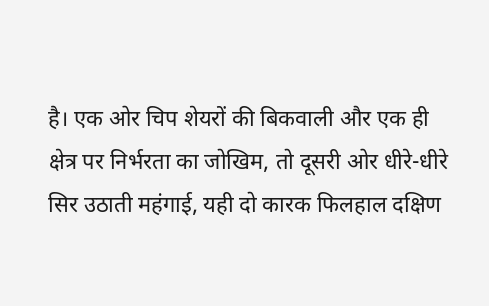है। एक ओर चिप शेयरों की बिकवाली और एक ही क्षेत्र पर निर्भरता का जोखिम, तो दूसरी ओर धीरे-धीरे सिर उठाती महंगाई, यही दो कारक फिलहाल दक्षिण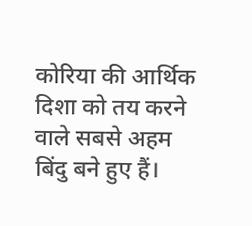कोरिया की आर्थिक दिशा को तय करने वाले सबसे अहम बिंदु बने हुए हैं।